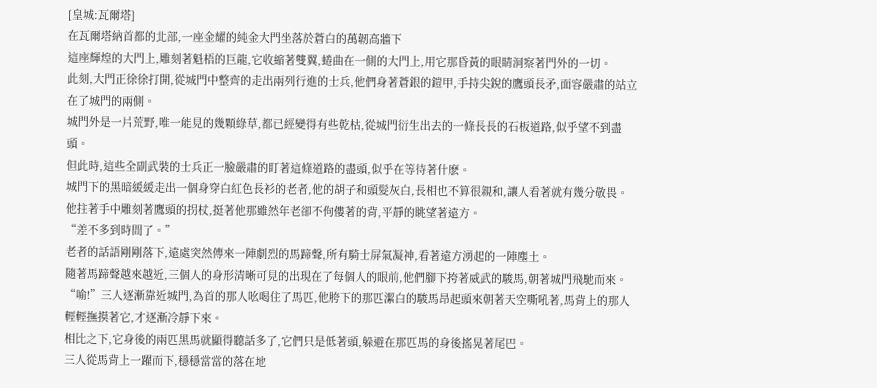[皇城:瓦爾塔]
在瓦爾塔納首都的北部,一座金耀的純金大門坐落於蒼白的萬韌高牆下
這座輝煌的大門上,雕刻著魁梧的巨龍,它收縮著雙翼,蜷曲在一側的大門上,用它那昏黃的眼睛洞察著門外的一切。
此刻,大門正徐徐打開,從城門中整齊的走出兩列行進的士兵,他們身著蒼銀的鎧甲,手持尖銳的鷹頭長矛,面容嚴肅的站立在了城門的兩側。
城門外是一片荒野,唯一能見的幾顆綠草,都已經變得有些乾枯,從城門衍生出去的一條長長的石板道路,似乎望不到盡頭。
但此時,這些全副武裝的士兵正一臉嚴肅的盯著這條道路的盡頭,似乎在等待著什麽。
城門下的黑暗緩緩走出一個身穿白紅色長衫的老者,他的胡子和頭髮灰白,長相也不算很親和,讓人看著就有幾分敬畏。
他拄著手中雕刻著鷹頭的拐杖,挺著他那雖然年老卻不佝僂著的背,平靜的眺望著遠方。
“差不多到時間了。”
老者的話語剛剛落下,遠處突然傳來一陣劇烈的馬蹄聲,所有騎士屏氣凝神,看著遠方湧起的一陣塵土。
隨著馬蹄聲越來越近,三個人的身形清晰可見的出現在了每個人的眼前,他們腳下挎著威武的駿馬,朝著城門飛馳而來。
“喻!”三人逐漸靠近城門,為首的那人吆喝住了馬匹,他胯下的那匹潔白的駿馬昂起頭來朝著天空嘶吼著,馬背上的那人輕輕撫摸著它,才逐漸冷靜下來。
相比之下,它身後的兩匹黑馬就顯得聽話多了,它們只是低著頭,躲避在那匹馬的身後搖晃著尾巴。
三人從馬背上一躍而下,穩穩當當的落在地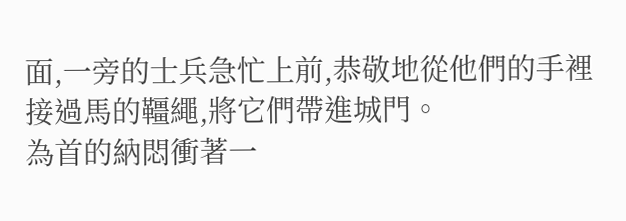面,一旁的士兵急忙上前,恭敬地從他們的手裡接過馬的韁繩,將它們帶進城門。
為首的納悶衝著一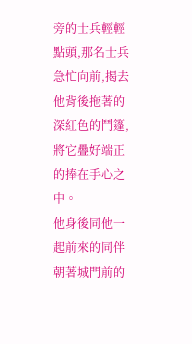旁的士兵輕輕點頭,那名士兵急忙向前,揭去他背後拖著的深紅色的鬥篷,將它疊好端正的捧在手心之中。
他身後同他一起前來的同伴朝著城門前的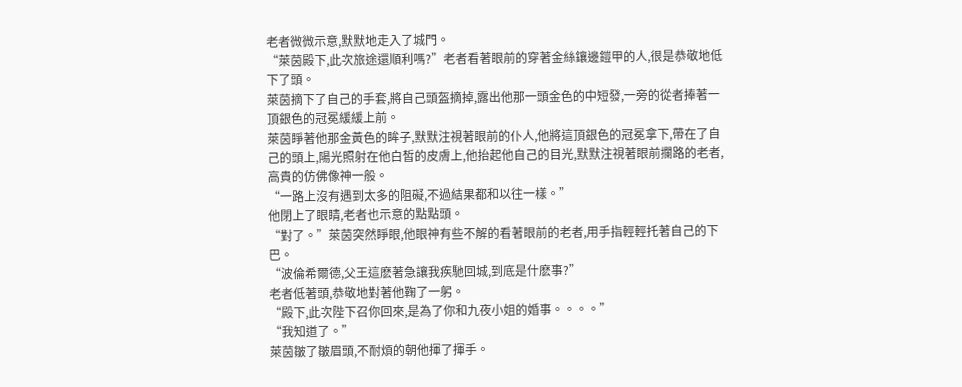老者微微示意,默默地走入了城門。
“萊茵殿下,此次旅途還順利嗎?”老者看著眼前的穿著金絲鑲邊鎧甲的人,很是恭敬地低下了頭。
萊茵摘下了自己的手套,將自己頭盔摘掉,露出他那一頭金色的中短發,一旁的從者捧著一頂銀色的冠冕緩緩上前。
萊茵睜著他那金黃色的眸子,默默注視著眼前的仆人,他將這頂銀色的冠冕拿下,帶在了自己的頭上,陽光照射在他白皙的皮膚上,他抬起他自己的目光,默默注視著眼前攔路的老者,高貴的仿佛像神一般。
“一路上沒有遇到太多的阻礙,不過結果都和以往一樣。”
他閉上了眼睛,老者也示意的點點頭。
“對了。”萊茵突然睜眼,他眼神有些不解的看著眼前的老者,用手指輕輕托著自己的下巴。
“波倫希爾德,父王這麽著急讓我疾馳回城,到底是什麽事?”
老者低著頭,恭敬地對著他鞠了一躬。
“殿下,此次陛下召你回來,是為了你和九夜小姐的婚事。。。。”
“我知道了。”
萊茵皺了皺眉頭,不耐煩的朝他揮了揮手。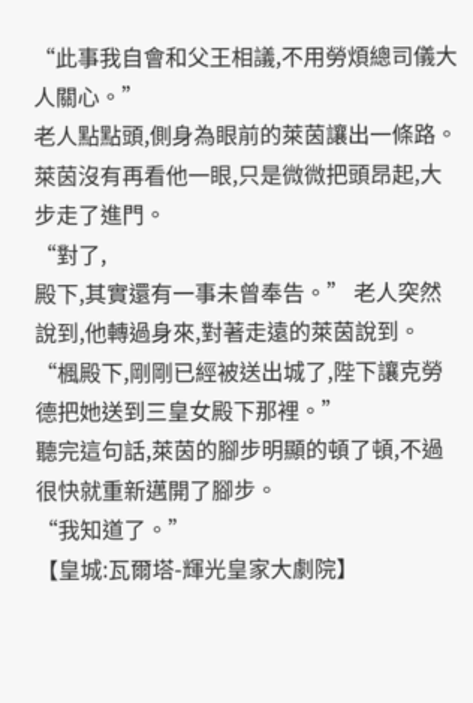“此事我自會和父王相議,不用勞煩總司儀大人關心。”
老人點點頭,側身為眼前的萊茵讓出一條路。
萊茵沒有再看他一眼,只是微微把頭昂起,大步走了進門。
“對了,
殿下,其實還有一事未曾奉告。” 老人突然說到,他轉過身來,對著走遠的萊茵說到。
“楓殿下,剛剛已經被送出城了,陛下讓克勞德把她送到三皇女殿下那裡。”
聽完這句話,萊茵的腳步明顯的頓了頓,不過很快就重新邁開了腳步。
“我知道了。”
【皇城:瓦爾塔-輝光皇家大劇院】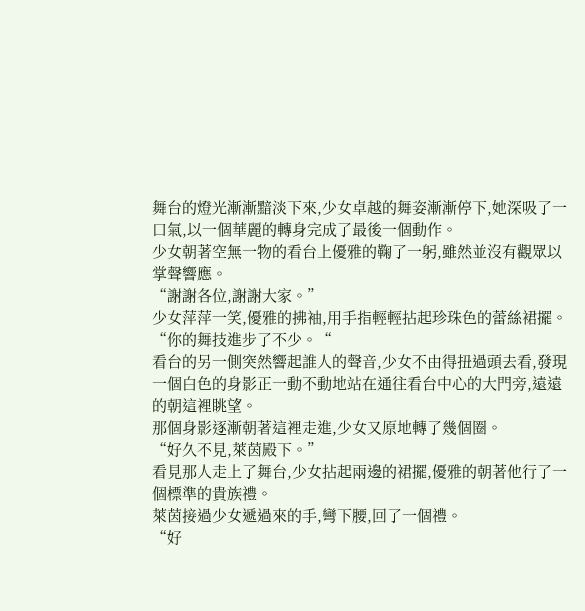舞台的燈光漸漸黯淡下來,少女卓越的舞姿漸漸停下,她深吸了一口氣,以一個華麗的轉身完成了最後一個動作。
少女朝著空無一物的看台上優雅的鞠了一躬,雖然並沒有觀眾以掌聲響應。
“謝謝各位,謝謝大家。”
少女萍萍一笑,優雅的拂袖,用手指輕輕拈起珍珠色的蕾絲裙擺。
“你的舞技進步了不少。“
看台的另一側突然響起誰人的聲音,少女不由得扭過頭去看,發現一個白色的身影正一動不動地站在通往看台中心的大門旁,遠遠的朝這裡眺望。
那個身影逐漸朝著這裡走進,少女又原地轉了幾個圈。
“好久不見,萊茵殿下。”
看見那人走上了舞台,少女拈起兩邊的裙擺,優雅的朝著他行了一個標準的貴族禮。
萊茵接過少女遞過來的手,彎下腰,回了一個禮。
“好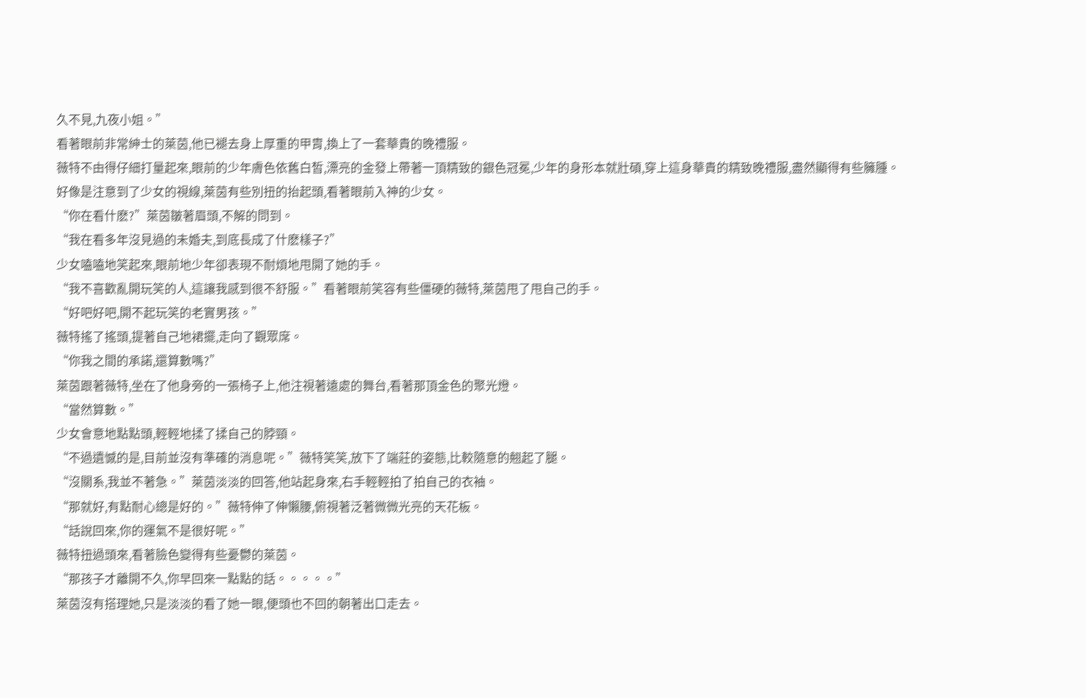久不見,九夜小姐。”
看著眼前非常紳士的萊茵,他已褪去身上厚重的甲胄,換上了一套華貴的晚禮服。
薇特不由得仔細打量起來,眼前的少年膚色依舊白皙,漂亮的金發上帶著一頂精致的銀色冠冕,少年的身形本就壯碩,穿上這身華貴的精致晚禮服,盡然顯得有些臃腫。
好像是注意到了少女的視線,萊茵有些別扭的抬起頭,看著眼前入神的少女。
“你在看什麽?”萊茵皺著眉頭,不解的問到。
“我在看多年沒見過的未婚夫,到底長成了什麽樣子?”
少女嗑嗑地笑起來,眼前地少年卻表現不耐煩地甩開了她的手。
“我不喜歡亂開玩笑的人,這讓我感到很不舒服。”看著眼前笑容有些僵硬的薇特,萊茵甩了甩自己的手。
“好吧好吧,開不起玩笑的老實男孩。”
薇特搖了搖頭,提著自己地裙擺,走向了觀眾席。
“你我之間的承諾,還算數嗎?”
萊茵跟著薇特,坐在了他身旁的一張椅子上,他注視著遠處的舞台,看著那頂金色的聚光燈。
“當然算數。”
少女會意地點點頭,輕輕地揉了揉自己的脖頸。
“不過遺憾的是,目前並沒有準確的消息呢。”薇特笑笑,放下了端莊的姿態,比較隨意的翹起了腿。
“沒關系,我並不著急。”萊茵淡淡的回答,他站起身來,右手輕輕拍了拍自己的衣袖。
“那就好,有點耐心總是好的。”薇特伸了伸懶腰,俯視著泛著微微光亮的天花板。
“話說回來,你的運氣不是很好呢。”
薇特扭過頭來,看著臉色變得有些憂鬱的萊茵。
“那孩子才離開不久,你早回來一點點的話。。。。。”
萊茵沒有搭理她,只是淡淡的看了她一眼,便頭也不回的朝著出口走去。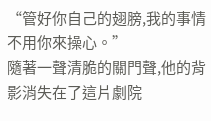“管好你自己的翅膀,我的事情不用你來操心。”
隨著一聲清脆的關門聲,他的背影消失在了這片劇院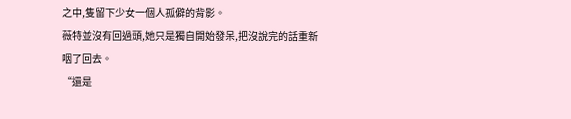之中,隻留下少女一個人孤僻的背影。
薇特並沒有回過頭,她只是獨自開始發呆,把沒說完的話重新咽了回去。
“還是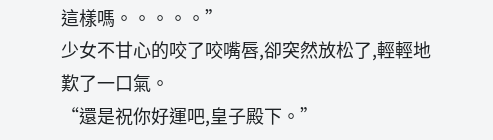這樣嗎。。。。。”
少女不甘心的咬了咬嘴唇,卻突然放松了,輕輕地歎了一口氣。
“還是祝你好運吧,皇子殿下。”